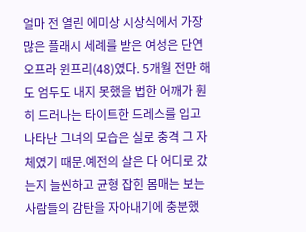얼마 전 열린 에미상 시상식에서 가장 많은 플래시 세례를 받은 여성은 단연 오프라 윈프리(48)였다. 5개월 전만 해도 엄두도 내지 못했을 법한 어깨가 훤히 드러나는 타이트한 드레스를 입고 나타난 그녀의 모습은 실로 충격 그 자체였기 때문.예전의 살은 다 어디로 갔는지 늘씬하고 균형 잡힌 몸매는 보는 사람들의 감탄을 자아내기에 충분했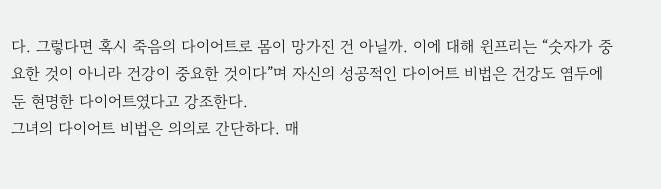다. 그렇다면 혹시 죽음의 다이어트로 몸이 망가진 건 아닐까. 이에 대해 윈프리는 “숫자가 중요한 것이 아니라 건강이 중요한 것이다”며 자신의 성공적인 다이어트 비법은 건강도 염두에 둔 현명한 다이어트였다고 강조한다.
그녀의 다이어트 비법은 의의로 간단하다. 매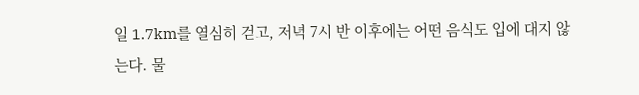일 1.7km를 열심히 걷고, 저녁 7시 반 이후에는 어떤 음식도 입에 대지 않는다. 물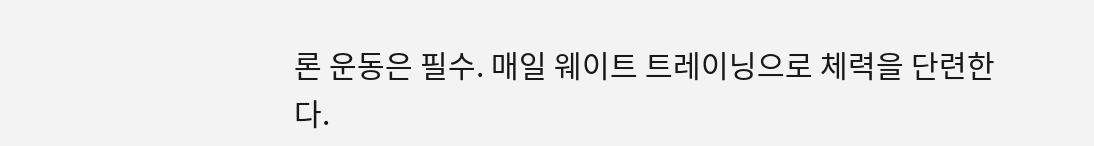론 운동은 필수. 매일 웨이트 트레이닝으로 체력을 단련한다.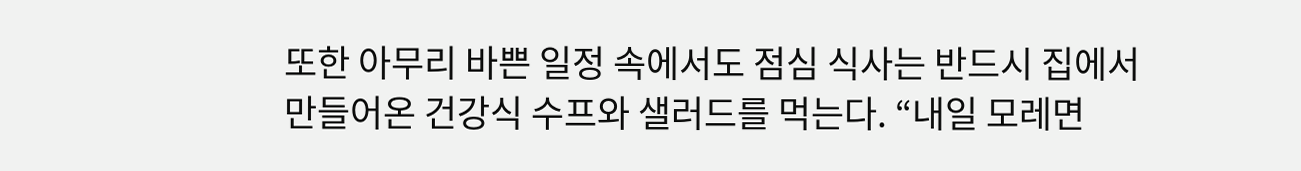또한 아무리 바쁜 일정 속에서도 점심 식사는 반드시 집에서 만들어온 건강식 수프와 샐러드를 먹는다. “내일 모레면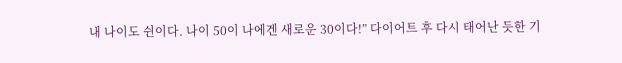내 나이도 쉰이다. 나이 50이 나에겐 새로운 30이다!” 다이어트 후 다시 태어난 듯한 기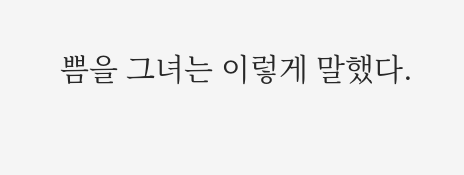쁨을 그녀는 이렇게 말했다.